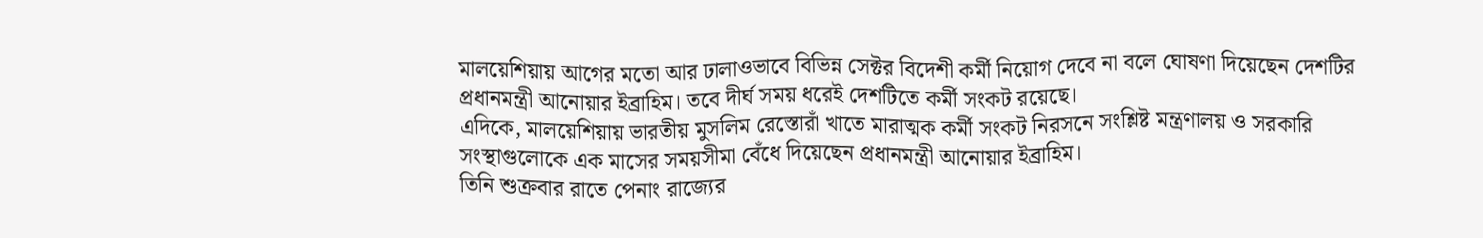মালয়েশিয়ায় আগের মতো আর ঢালাওভাবে বিভিন্ন সেক্টর বিদেশী কর্মী নিয়োগ দেবে না বলে ঘোষণা দিয়েছেন দেশটির প্রধানমন্ত্রী আনোয়ার ইব্রাহিম। তবে দীর্ঘ সময় ধরেই দেশটিতে কর্মী সংকট রয়েছে।
এদিকে, মালয়েশিয়ায় ভারতীয় মুসলিম রেস্তোরাঁ খাতে মারাত্মক কর্মী সংকট নিরসনে সংশ্লিষ্ট মন্ত্রণালয় ও সরকারি সংস্থাগুলোকে এক মাসের সময়সীমা বেঁধে দিয়েছেন প্রধানমন্ত্রী আনোয়ার ইব্রাহিম।
তিনি শুক্রবার রাতে পেনাং রাজ্যের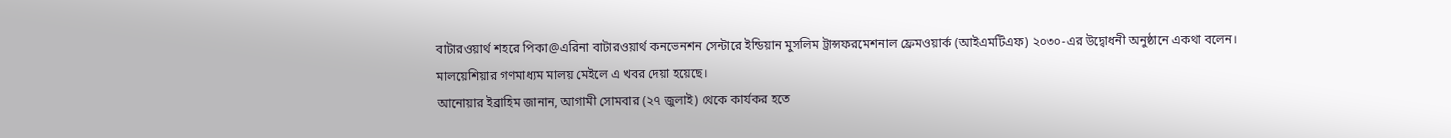বাটারওয়ার্থ শহরে পিকা@এরিনা বাটারওয়ার্থ কনভেনশন সেন্টারে ইন্ডিয়ান মুসলিম ট্রান্সফরমেশনাল ফ্রেমওয়ার্ক (আইএমটিএফ) ২০৩০-এর উদ্বোধনী অনুষ্ঠানে একথা বলেন।
মালয়েশিয়ার গণমাধ্যম মালয় মেইলে এ খবর দেয়া হয়েছে।
আনোয়ার ইব্রাহিম জানান, আগামী সোমবার (২৭ জুলাই) থেকে কার্যকর হতে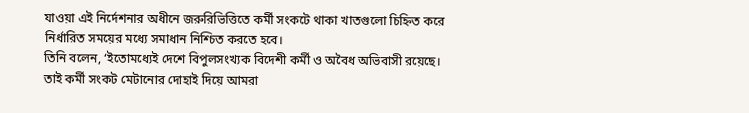যাওয়া এই নির্দেশনার অধীনে জরুরিভিত্তিতে কর্মী সংকটে থাকা খাতগুলো চিহ্নিত করে নির্ধারিত সময়ের মধ্যে সমাধান নিশ্চিত করতে হবে।
তিনি বলেন, ‘ইতোমধ্যেই দেশে বিপুলসংখ্যক বিদেশী কর্মী ও অবৈধ অভিবাসী রয়েছে। তাই কর্মী সংকট মেটানোর দোহাই দিয়ে আমরা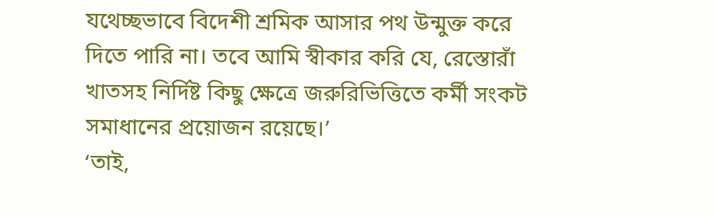যথেচ্ছভাবে বিদেশী শ্রমিক আসার পথ উন্মুক্ত করে দিতে পারি না। তবে আমি স্বীকার করি যে, রেস্তোরাঁ খাতসহ নির্দিষ্ট কিছু ক্ষেত্রে জরুরিভিত্তিতে কর্মী সংকট সমাধানের প্রয়োজন রয়েছে।’
‘তাই,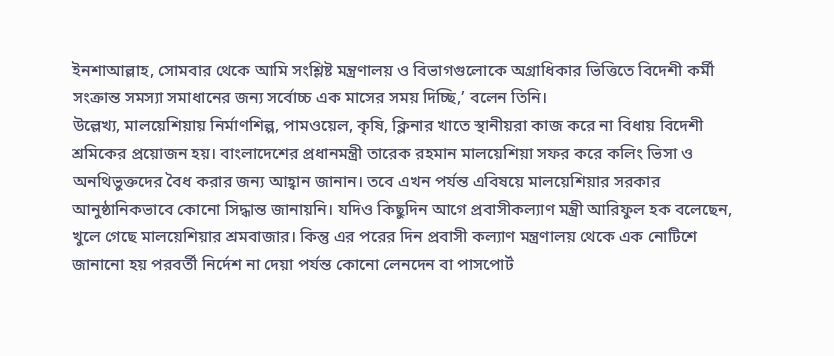ইনশাআল্লাহ, সোমবার থেকে আমি সংশ্লিষ্ট মন্ত্রণালয় ও বিভাগগুলোকে অগ্রাধিকার ভিত্তিতে বিদেশী কর্মী সংক্রান্ত সমস্যা সমাধানের জন্য সর্বোচ্চ এক মাসের সময় দিচ্ছি,’ বলেন তিনি।
উল্লেখ্য, মালয়েশিয়ায় নির্মাণশিল্প, পামওয়েল, কৃষি, ক্লিনার খাতে স্থানীয়রা কাজ করে না বিধায় বিদেশী শ্রমিকের প্রয়োজন হয়। বাংলাদেশের প্রধানমন্ত্রী তারেক রহমান মালয়েশিয়া সফর করে কলিং ভিসা ও অনথিভুক্তদের বৈধ করার জন্য আহ্বান জানান। তবে এখন পর্যন্ত এবিষয়ে মালয়েশিয়ার সরকার আনুষ্ঠানিকভাবে কোনো সিদ্ধান্ত জানায়নি। যদিও কিছুদিন আগে প্রবাসীকল্যাণ মন্ত্রী আরিফুল হক বলেছেন, খুলে গেছে মালয়েশিয়ার শ্রমবাজার। কিন্তু এর পরের দিন প্রবাসী কল্যাণ মন্ত্রণালয় থেকে এক নোটিশে জানানো হয় পরবর্তী নির্দেশ না দেয়া পর্যন্ত কোনো লেনদেন বা পাসপোর্ট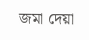জমা দেয়া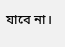যাবে না।